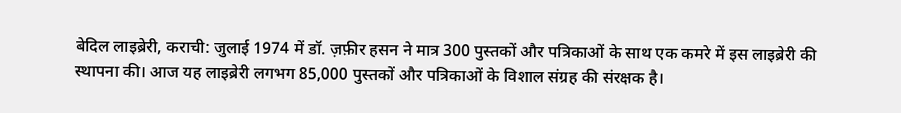बेदिल लाइब्रेरी, कराची: जुलाई 1974 में डॉ. ज़फ़ीर हसन ने मात्र 300 पुस्तकों और पत्रिकाओं के साथ एक कमरे में इस लाइब्रेरी की स्थापना की। आज यह लाइब्रेरी लगभग 85,000 पुस्तकों और पत्रिकाओं के विशाल संग्रह की संरक्षक है।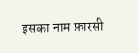इसका नाम फ़ारसी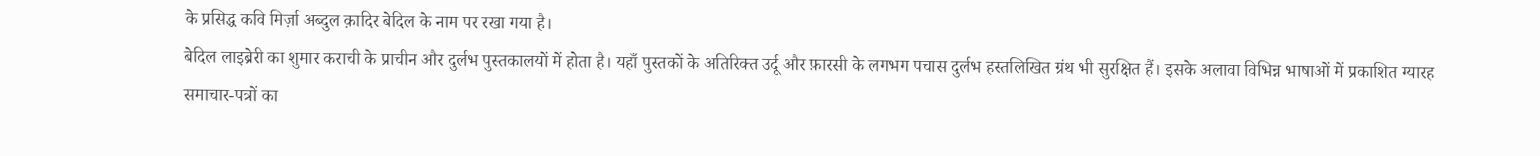के प्रसिद्ध कवि मिर्ज़ा अब्दुल क़ादिर बेदिल के नाम पर रखा गया है।
बेदिल लाइब्रेरी का शुमार कराची के प्राचीन और दुर्लभ पुस्तकालयों में होता है। यहाँ पुस्तकों के अतिरिक्त उर्दू और फ़ारसी के लगभग पचास दुर्लभ हस्तलिखित ग्रंथ भी सुरक्षित हैं। इसके अलावा विभिन्न भाषाओं में प्रकाशित ग्यारह समाचार-पत्रों का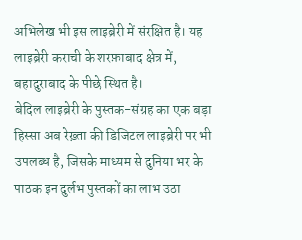अभिलेख भी इस लाइब्रेरी में संरक्षित है। यह लाइब्रेरी कराची के शरफ़ाबाद क्षेत्र में, बहादुराबाद के पीछे स्थित है।
बेदिल लाइब्रेरी के पुस्तक-संग्रह का एक बड़ा हिस्सा अब रेख़्ता की डिजिटल लाइब्रेरी पर भी उपलब्ध है, जिसके माध्यम से दुनिया भर के पाठक इन दुर्लभ पुस्तकों का लाभ उठा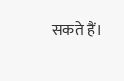सकते हैं।